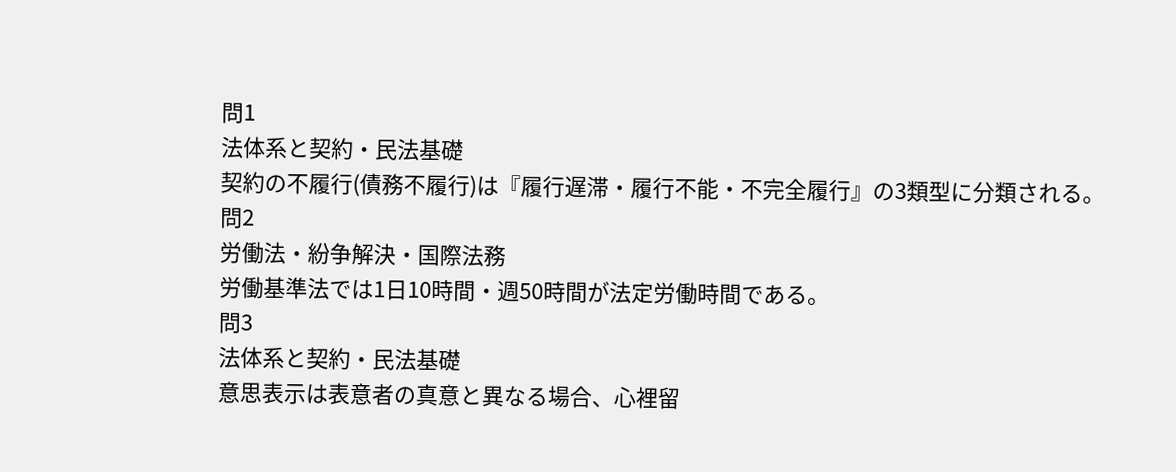問1
法体系と契約・民法基礎
契約の不履行(債務不履行)は『履行遅滞・履行不能・不完全履行』の3類型に分類される。
問2
労働法・紛争解決・国際法務
労働基準法では1日10時間・週50時間が法定労働時間である。
問3
法体系と契約・民法基礎
意思表示は表意者の真意と異なる場合、心裡留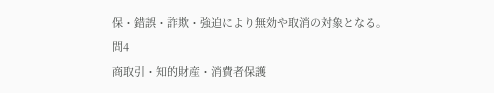保・錯誤・詐欺・強迫により無効や取消の対象となる。
問4
商取引・知的財産・消費者保護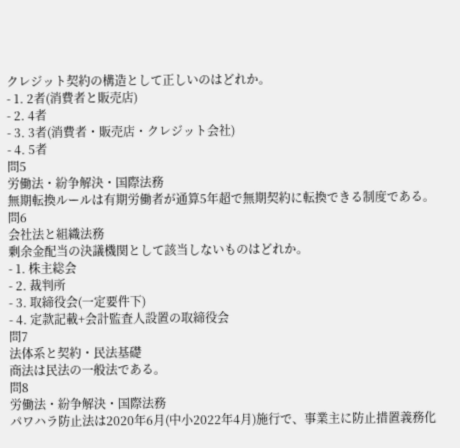クレジット契約の構造として正しいのはどれか。
- 1. 2者(消費者と販売店)
- 2. 4者
- 3. 3者(消費者・販売店・クレジット会社)
- 4. 5者
問5
労働法・紛争解決・国際法務
無期転換ルールは有期労働者が通算5年超で無期契約に転換できる制度である。
問6
会社法と組織法務
剰余金配当の決議機関として該当しないものはどれか。
- 1. 株主総会
- 2. 裁判所
- 3. 取締役会(一定要件下)
- 4. 定款記載+会計監査人設置の取締役会
問7
法体系と契約・民法基礎
商法は民法の一般法である。
問8
労働法・紛争解決・国際法務
パワハラ防止法は2020年6月(中小2022年4月)施行で、事業主に防止措置義務化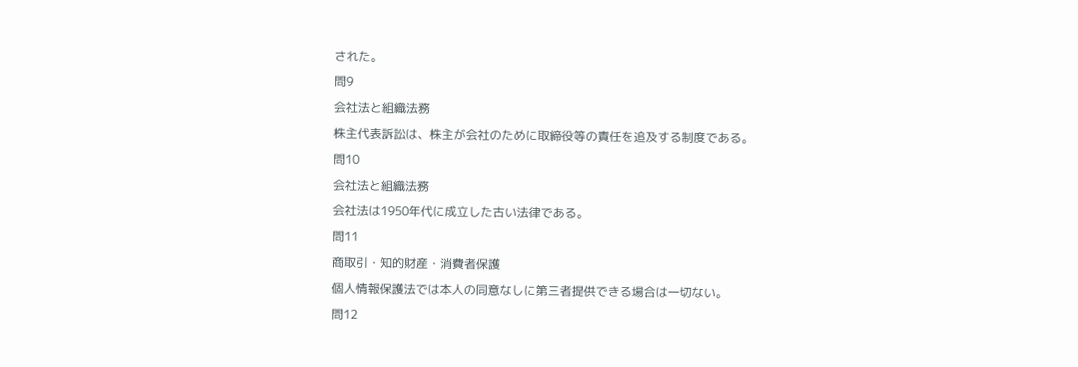された。
問9
会社法と組織法務
株主代表訴訟は、株主が会社のために取締役等の責任を追及する制度である。
問10
会社法と組織法務
会社法は1950年代に成立した古い法律である。
問11
商取引・知的財産・消費者保護
個人情報保護法では本人の同意なしに第三者提供できる場合は一切ない。
問12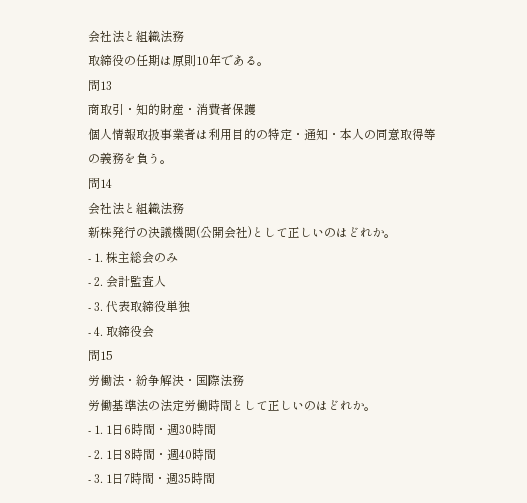会社法と組織法務
取締役の任期は原則10年である。
問13
商取引・知的財産・消費者保護
個人情報取扱事業者は利用目的の特定・通知・本人の同意取得等の義務を負う。
問14
会社法と組織法務
新株発行の決議機関(公開会社)として正しいのはどれか。
- 1. 株主総会のみ
- 2. 会計監査人
- 3. 代表取締役単独
- 4. 取締役会
問15
労働法・紛争解決・国際法務
労働基準法の法定労働時間として正しいのはどれか。
- 1. 1日6時間・週30時間
- 2. 1日8時間・週40時間
- 3. 1日7時間・週35時間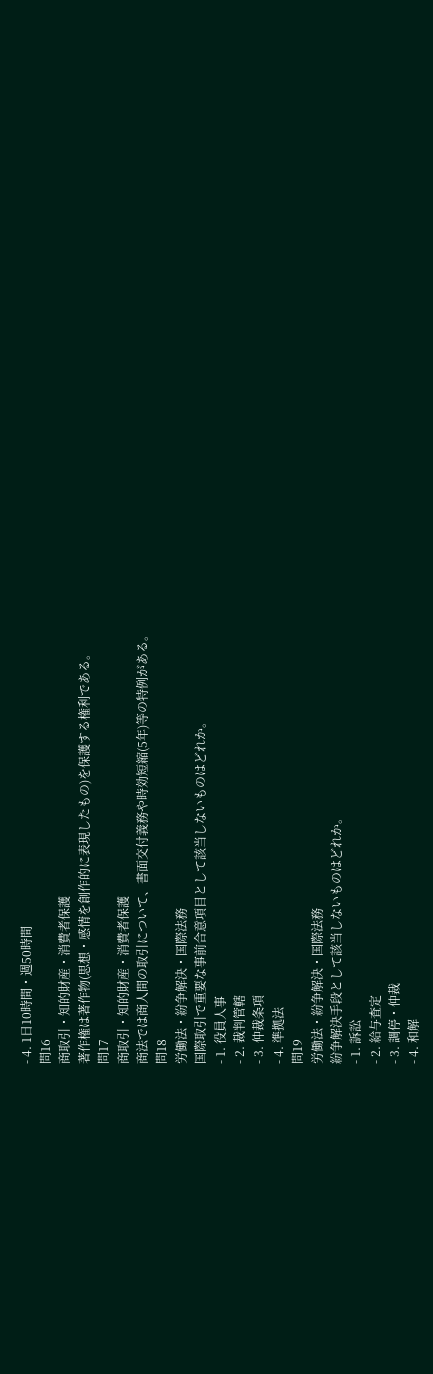- 4. 1日10時間・週50時間
問16
商取引・知的財産・消費者保護
著作権は著作物(思想・感情を創作的に表現したもの)を保護する権利である。
問17
商取引・知的財産・消費者保護
商法では商人間の取引について、書面交付義務や時効短縮(5年)等の特例がある。
問18
労働法・紛争解決・国際法務
国際取引で重要な事前合意項目として該当しないものはどれか。
- 1. 役員人事
- 2. 裁判管轄
- 3. 仲裁条項
- 4. 準拠法
問19
労働法・紛争解決・国際法務
紛争解決手段として該当しないものはどれか。
- 1. 訴訟
- 2. 給与査定
- 3. 調停・仲裁
- 4. 和解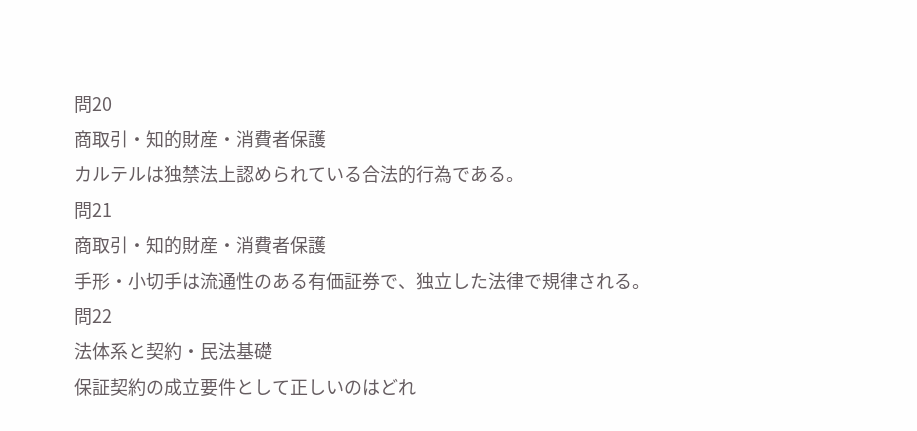問20
商取引・知的財産・消費者保護
カルテルは独禁法上認められている合法的行為である。
問21
商取引・知的財産・消費者保護
手形・小切手は流通性のある有価証券で、独立した法律で規律される。
問22
法体系と契約・民法基礎
保証契約の成立要件として正しいのはどれ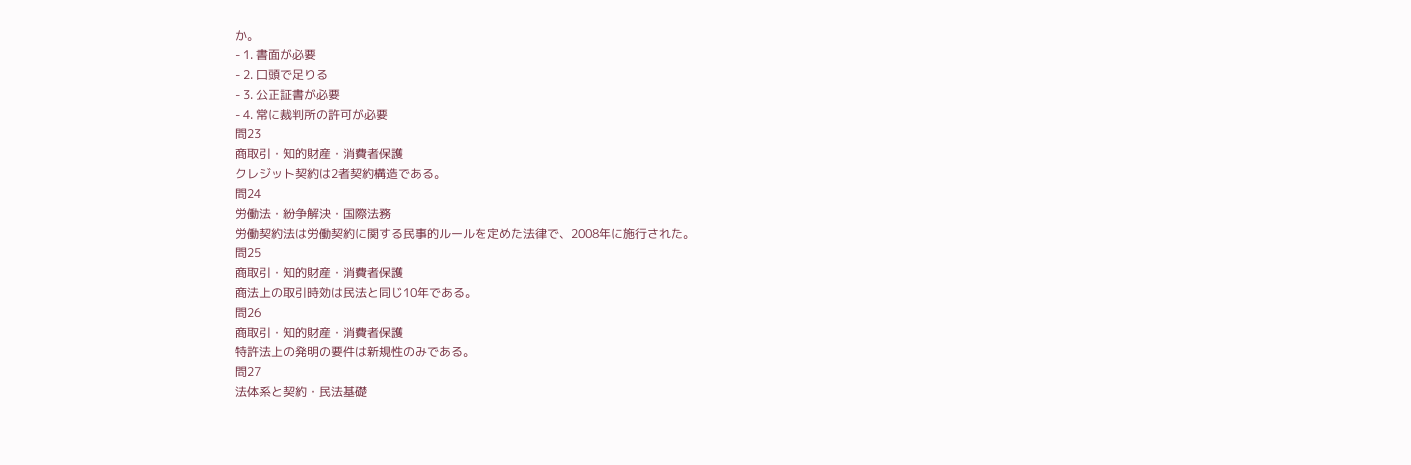か。
- 1. 書面が必要
- 2. 口頭で足りる
- 3. 公正証書が必要
- 4. 常に裁判所の許可が必要
問23
商取引・知的財産・消費者保護
クレジット契約は2者契約構造である。
問24
労働法・紛争解決・国際法務
労働契約法は労働契約に関する民事的ルールを定めた法律で、2008年に施行された。
問25
商取引・知的財産・消費者保護
商法上の取引時効は民法と同じ10年である。
問26
商取引・知的財産・消費者保護
特許法上の発明の要件は新規性のみである。
問27
法体系と契約・民法基礎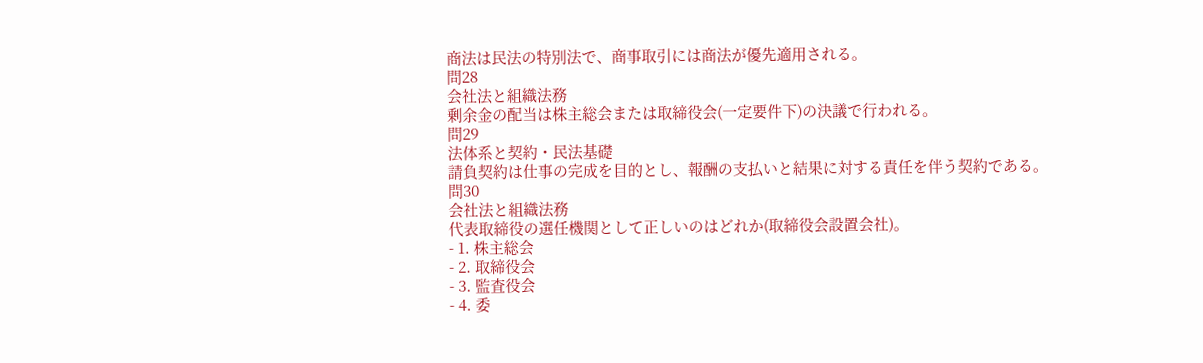商法は民法の特別法で、商事取引には商法が優先適用される。
問28
会社法と組織法務
剰余金の配当は株主総会または取締役会(一定要件下)の決議で行われる。
問29
法体系と契約・民法基礎
請負契約は仕事の完成を目的とし、報酬の支払いと結果に対する責任を伴う契約である。
問30
会社法と組織法務
代表取締役の選任機関として正しいのはどれか(取締役会設置会社)。
- 1. 株主総会
- 2. 取締役会
- 3. 監査役会
- 4. 委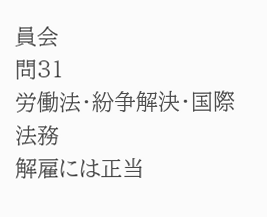員会
問31
労働法・紛争解決・国際法務
解雇には正当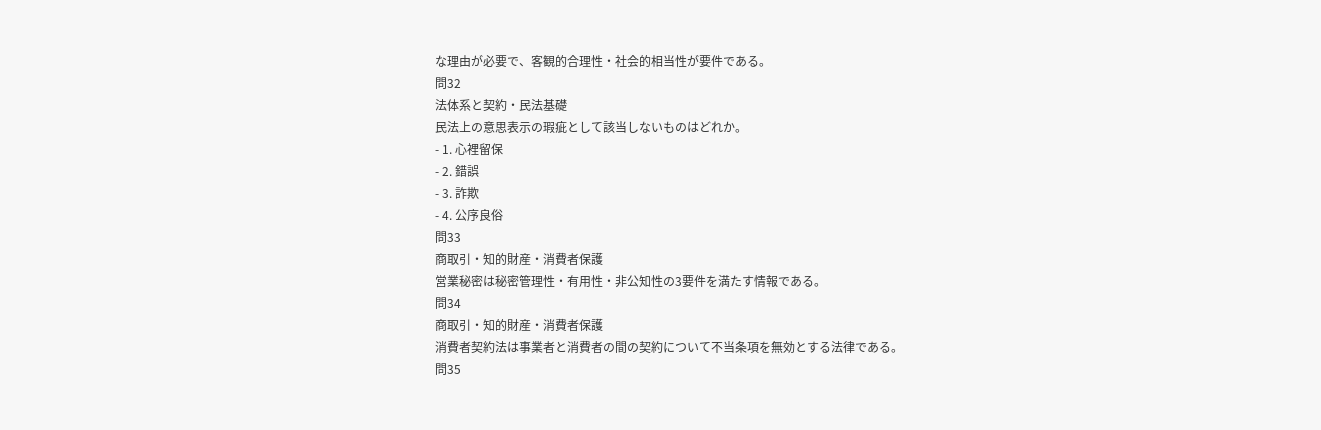な理由が必要で、客観的合理性・社会的相当性が要件である。
問32
法体系と契約・民法基礎
民法上の意思表示の瑕疵として該当しないものはどれか。
- 1. 心裡留保
- 2. 錯誤
- 3. 詐欺
- 4. 公序良俗
問33
商取引・知的財産・消費者保護
営業秘密は秘密管理性・有用性・非公知性の3要件を満たす情報である。
問34
商取引・知的財産・消費者保護
消費者契約法は事業者と消費者の間の契約について不当条項を無効とする法律である。
問35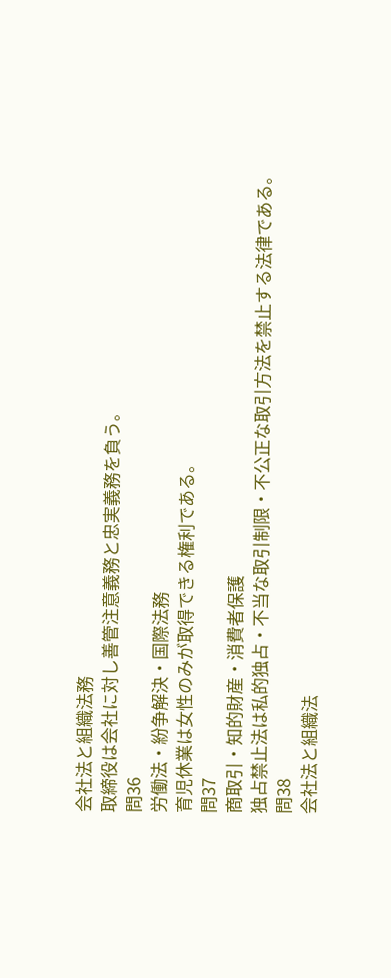会社法と組織法務
取締役は会社に対し善管注意義務と忠実義務を負う。
問36
労働法・紛争解決・国際法務
育児休業は女性のみが取得できる権利である。
問37
商取引・知的財産・消費者保護
独占禁止法は私的独占・不当な取引制限・不公正な取引方法を禁止する法律である。
問38
会社法と組織法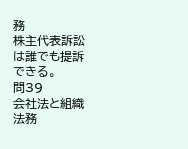務
株主代表訴訟は誰でも提訴できる。
問39
会社法と組織法務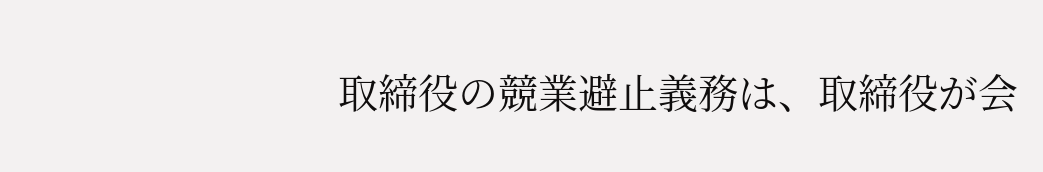取締役の競業避止義務は、取締役が会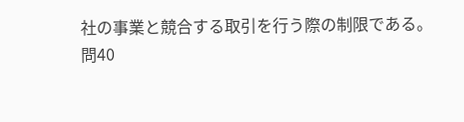社の事業と競合する取引を行う際の制限である。
問40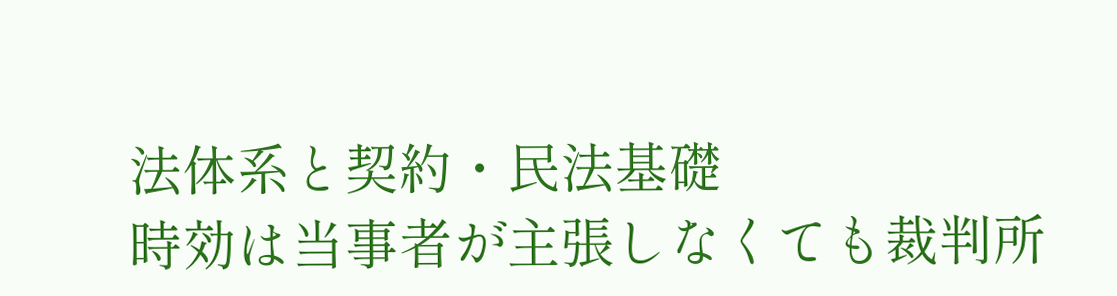法体系と契約・民法基礎
時効は当事者が主張しなくても裁判所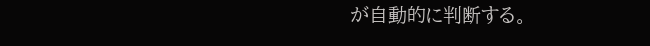が自動的に判断する。